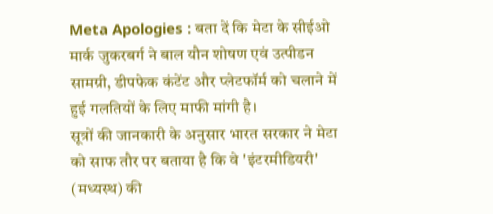Meta Apologies : बता दें कि मेटा के सीईओ मार्क जुकरबर्ग ने बाल यौन शोषण एवं उत्पीडन सामग्री, डीपफेक कंटेंट और प्लेटफॉर्म को चलाने में हुई गलतियों के लिए माफी मांगी है।
सूत्रों की जानकारी के अनुसार भारत सरकार ने मेटा को साफ तौर पर बताया है कि वे 'इंटरमीडियरी' (मध्यस्थ) की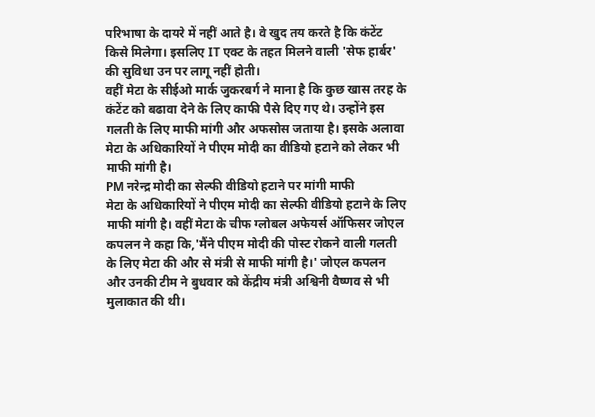परिभाषा के दायरे में नहीं आते है। वे खुद तय करते है कि कंटेंट किसे मिलेगा। इसलिए IT एक्ट के तहत मिलने वाली 'सेफ हार्बर' की सुविधा उन पर लागू नहीं होती।
वहीं मेटा के सीईओ मार्क जुकरबर्ग ने माना है कि कुछ खास तरह के कंटेंट को बढावा देने के लिए काफी पैसे दिए गए थे। उन्होंने इस गलती के लिए माफी मांगी और अफसोस जताया है। इसके अलावा मेटा के अधिकारियों ने पीएम मोदी का वीडियो हटाने को लेकर भी माफी मांगी है।
PM नरेन्द्र मोदी का सेल्फी वीडियो हटाने पर मांगी माफी
मेटा के अधिकारियों ने पीएम मोदी का सेल्फी वीडियो हटाने के लिए माफी मांगी है। वहीं मेटा के चीफ ग्लोबल अफेयर्स ऑफिसर जोएल कपलन ने कहा कि,'मैंने पीएम मोदी की पोस्ट रोकने वाली गलती के लिए मेटा की और से मंत्री से माफी मांगी है।' जोएल कपलन और उनकी टीम ने बुधवार को केंद्रीय मंत्री अश्विनी वैष्णव से भी मुलाकात की थी।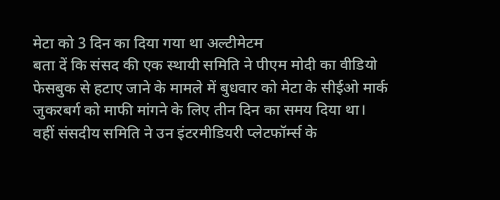मेटा को 3 दिन का दिया गया था अल्टीमेटम
बता दें कि संसद की एक स्थायी समिति ने पीएम मोदी का वीडियो फेसबुक से हटाए जाने के मामले में बुधवार को मेटा के सीईओ मार्क जुकरबर्ग को माफी मांगने के लिए तीन दिन का समय दिया था।
वहीं संसदीय समिति ने उन इंटरमीडियरी प्लेटफॉर्म्स के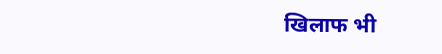खिलाफ भी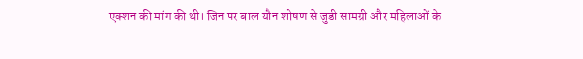एक्शन की मांग की थी। जिन पर बाल यौन शोषण से जुडी सामग्री और महिलाओं के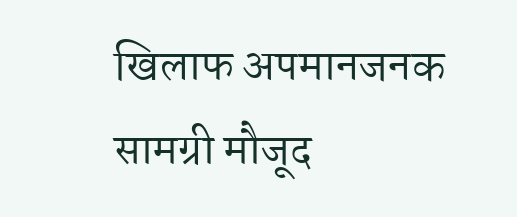खिलाफ अपमानजनक सामग्री मौजूद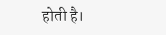होती है।